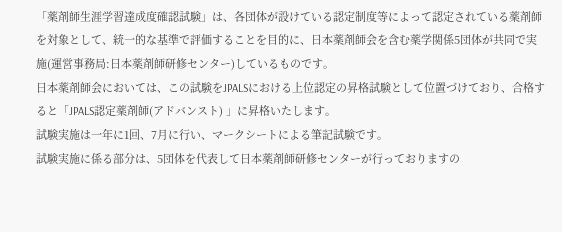「薬剤師生涯学習達成度確認試験」は、各団体が設けている認定制度等によって認定されている薬剤師を対象として、統一的な基準で評価することを目的に、日本薬剤師会を含む薬学関係5団体が共同で実施(運営事務局:日本薬剤師研修センター)しているものです。
日本薬剤師会においては、この試験をJPALSにおける上位認定の昇格試験として位置づけており、合格すると「JPALS認定薬剤師(アドバンスト) 」に昇格いたします。
試験実施は一年に1回、7月に行い、マークシートによる筆記試験です。
試験実施に係る部分は、5団体を代表して日本薬剤師研修センターが行っておりますの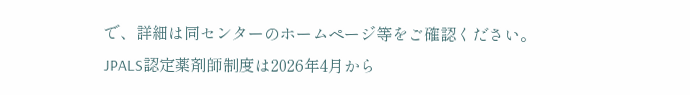で、詳細は同センターのホームページ等をご確認ください。
JPALS認定薬剤師制度は2026年4月から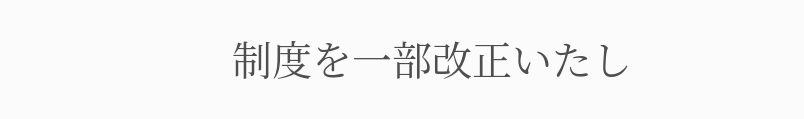制度を一部改正いたし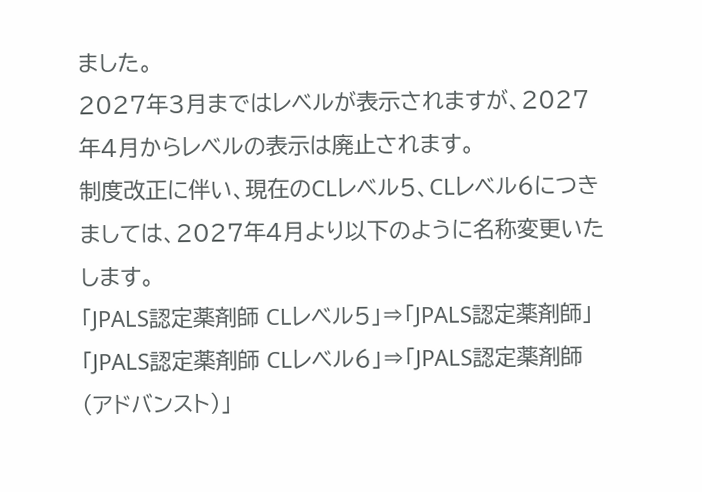ました。
2027年3月まではレベルが表示されますが、2027年4月からレベルの表示は廃止されます。
制度改正に伴い、現在のCLレベル5、CLレベル6につきましては、2027年4月より以下のように名称変更いたします。
「JPALS認定薬剤師 CLレベル5」⇒「JPALS認定薬剤師」
「JPALS認定薬剤師 CLレベル6」⇒「JPALS認定薬剤師(アドバンスト)」